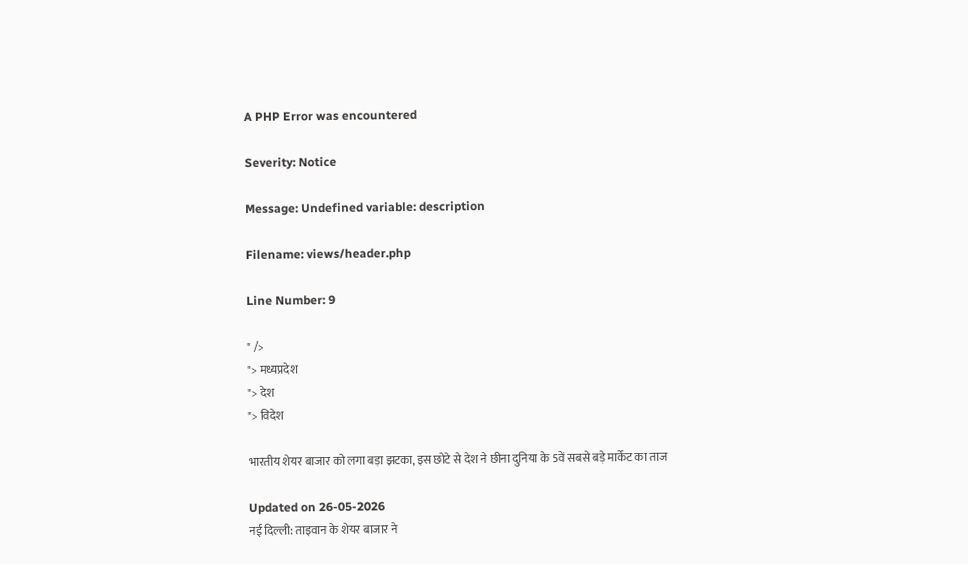A PHP Error was encountered

Severity: Notice

Message: Undefined variable: description

Filename: views/header.php

Line Number: 9

" />
"> मध्यप्रदेश
"> देश
"> विदेश

भारतीय शेयर बाजार को लगा बड़ा झटका, इस छोटे से देश ने छीना दुनिया के 5वें सबसे बड़े मार्केट का ताज

Updated on 26-05-2026
नई दिल्ली: ताइवान के शेयर बाजार ने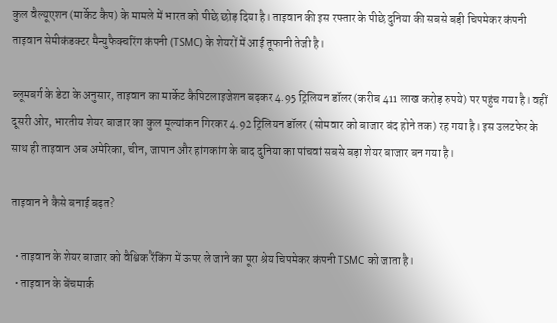कुल वैल्यूएशन (मार्केट कैप) के मामले में भारत को पीछे छोड़ दिया है। ताइवान की इस रफ्तार के पीछे दुनिया की सबसे बड़ी चिपमेकर कंपनी ताइवान सेमीकंडक्टर मैन्युफैक्चरिंग कंपनी (TSMC) के शेयरों में आई तूफानी तेजी है।

ब्लूमबर्ग के डेटा के अनुसार, ताइवान का मार्केट कैपिटलाइजेशन बढ़कर 4.95 ट्रिलियन डॉलर (करीब 411 लाख करोड़ रुपये) पर पहुंच गया है। वहीं दूसरी ओर, भारतीय शेयर बाजार का कुल मूल्यांकन गिरकर 4.92 ट्रिलियन डॉलर (सोमवार को बाजार बंद होने तक) रह गया है। इस उलटफेर के साथ ही ताइवान अब अमेरिका, चीन, जापान और हांगकांग के बाद दुनिया का पांचवां सबसे बड़ा शेयर बाजार बन गया है।

ताइवान ने कैसे बनाई बढ़त?

  • ताइवान के शेयर बाजार को वैश्विक रैंकिंग में ऊपर ले जाने का पूरा श्रेय चिपमेकर कंपनी TSMC को जाता है।
  • ताइवान के बेंचमार्क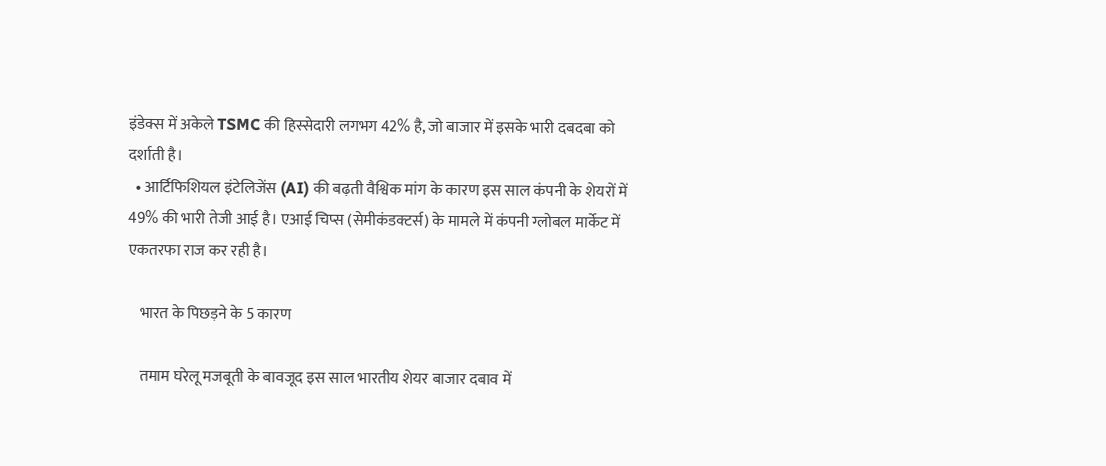इंडेक्स में अकेले TSMC की हिस्सेदारी लगभग 42% है, जो बाजार में इसके भारी दबदबा को दर्शाती है।
  • आर्टिफिशियल इंटेलिजेंस (AI) की बढ़ती वैश्विक मांग के कारण इस साल कंपनी के शेयरों में 49% की भारी तेजी आई है। एआई चिप्स (सेमीकंडक्टर्स) के मामले में कंपनी ग्लोबल मार्केट में एकतरफा राज कर रही है।

    भारत के पिछड़ने के 5 कारण

    तमाम घरेलू मजबूती के बावजूद इस साल भारतीय शेयर बाजार दबाव में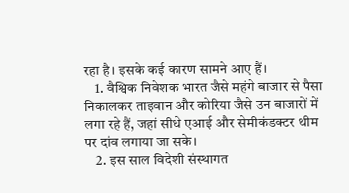रहा है। इसके कई कारण सामने आए हैं।
    1. वैश्विक निवेशक भारत जैसे महंगे बाजार से पैसा निकालकर ताइवान और कोरिया जैसे उन बाजारों में लगा रहे हैं, जहां सीधे एआई और सेमीकंडक्टर थीम पर दांव लगाया जा सके।
    2. इस साल विदेशी संस्थागत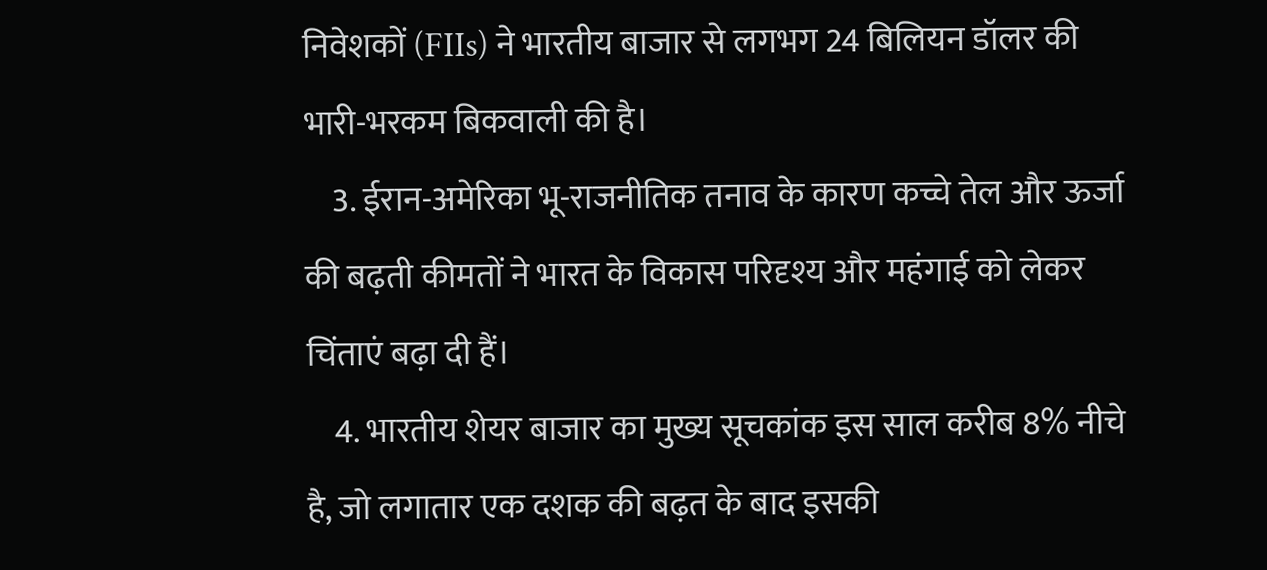निवेशकों (FIIs) ने भारतीय बाजार से लगभग 24 बिलियन डॉलर की भारी-भरकम बिकवाली की है।
    3. ईरान-अमेरिका भू-राजनीतिक तनाव के कारण कच्चे तेल और ऊर्जा की बढ़ती कीमतों ने भारत के विकास परिदृश्य और महंगाई को लेकर चिंताएं बढ़ा दी हैं।
    4. भारतीय शेयर बाजार का मुख्य सूचकांक इस साल करीब 8% नीचे है, जो लगातार एक दशक की बढ़त के बाद इसकी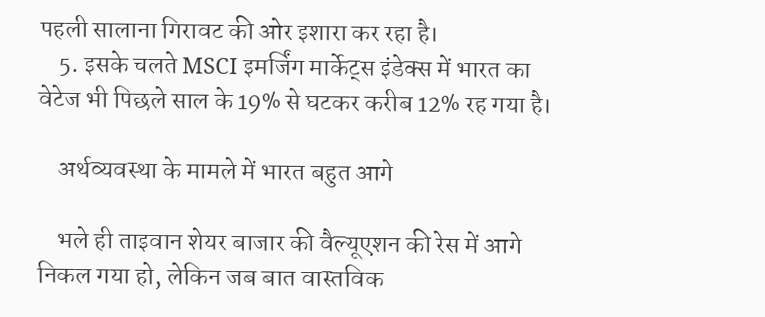पहली सालाना गिरावट की ओर इशारा कर रहा है।
    5. इसके चलते MSCI इमर्जिंग मार्केट्स इंडेक्स में भारत का वेटेज भी पिछले साल के 19% से घटकर करीब 12% रह गया है।

    अर्थव्यवस्था के मामले में भारत बहुत आगे

    भले ही ताइवान शेयर बाजार की वैल्यूएशन की रेस में आगे निकल गया हो, लेकिन जब बात वास्तविक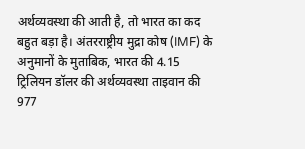अर्थव्यवस्था की आती है, तो भारत का कद बहुत बड़ा है। अंतरराष्ट्रीय मुद्रा कोष (IMF) के अनुमानों के मुताबिक, भारत की 4.15 ट्रिलियन डॉलर की अर्थव्यवस्था ताइवान की 977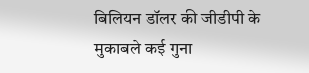बिलियन डॉलर की जीडीपी के मुकाबले कई गुना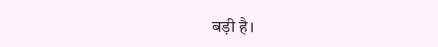बड़ी है।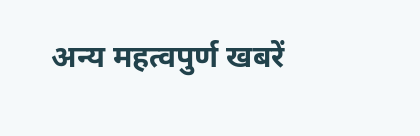अन्य महत्वपुर्ण खबरें